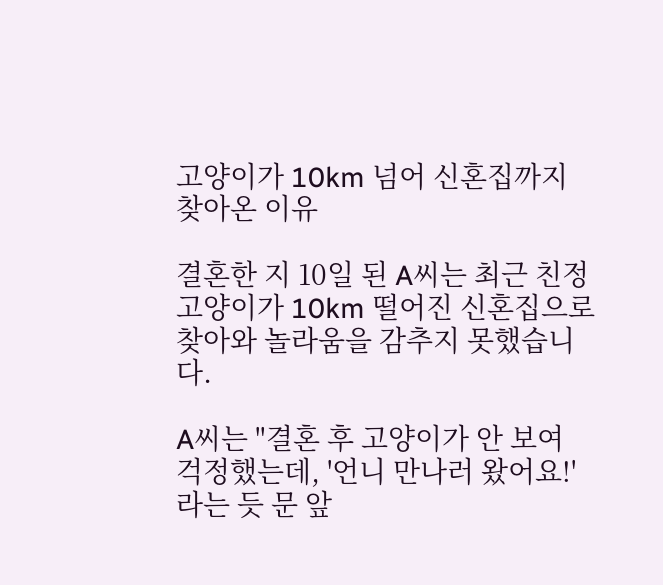고양이가 10km 넘어 신혼집까지 찾아온 이유

결혼한 지 10일 된 A씨는 최근 친정 고양이가 10km 떨어진 신혼집으로 찾아와 놀라움을 감추지 못했습니다.

A씨는 "결혼 후 고양이가 안 보여 걱정했는데, '언니 만나러 왔어요!'라는 듯 문 앞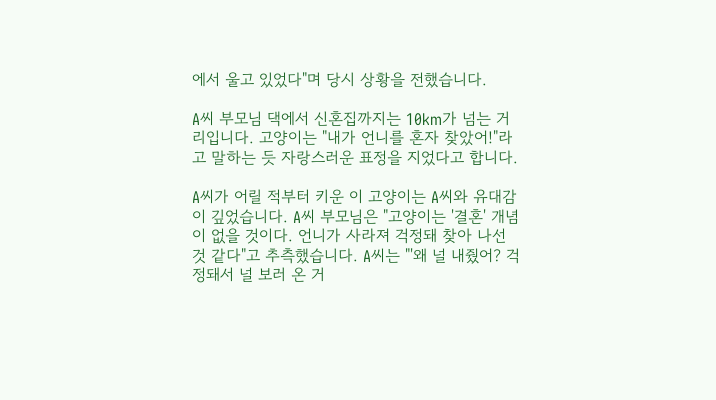에서 울고 있었다"며 당시 상황을 전했습니다.

A씨 부모님 댁에서 신혼집까지는 10km가 넘는 거리입니다. 고양이는 "내가 언니를 혼자 찾았어!"라고 말하는 듯 자랑스러운 표정을 지었다고 합니다.

A씨가 어릴 적부터 키운 이 고양이는 A씨와 유대감이 깊었습니다. A씨 부모님은 "고양이는 '결혼' 개념이 없을 것이다. 언니가 사라져 걱정돼 찾아 나선 것 같다"고 추측했습니다. A씨는 "'왜 널 내줬어? 걱정돼서 널 보러 온 거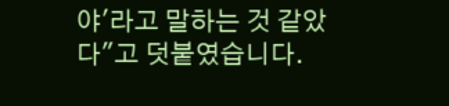야'라고 말하는 것 같았다"고 덧붙였습니다.